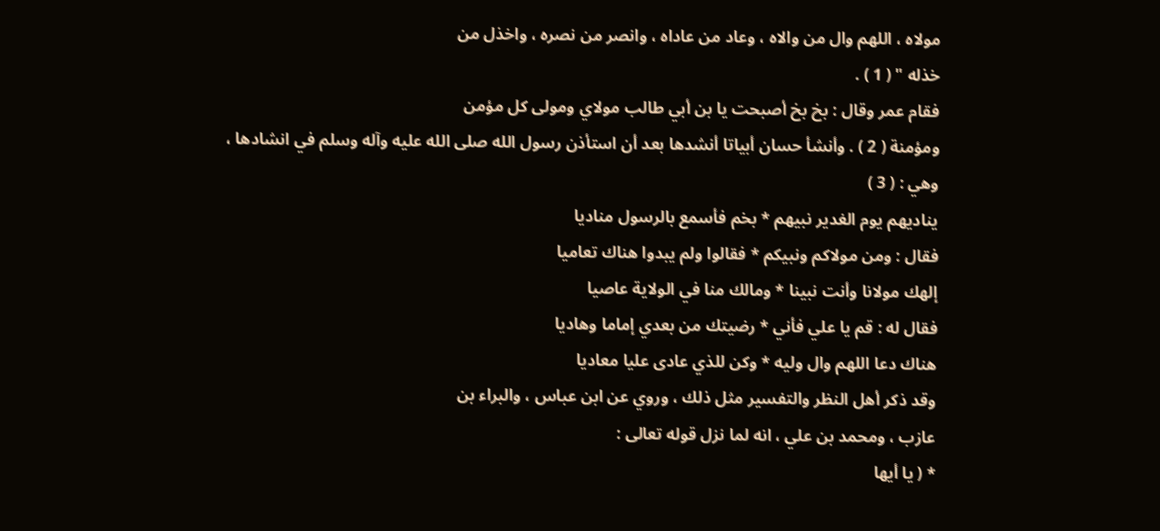مولاه ، اللهم وال من والاه ، وعاد من عاداه ، وانصر من نصره ، واخذل من
خذله " ( 1 ) .
فقام عمر وقال : بخ بخ أصبحت يا بن أبي طالب مولاي ومولى كل مؤمن
ومؤمنة ( 2 ) . وأنشأ حسان أبياتا أنشدها بعد أن استأذن رسول الله صلى الله عليه وآله وسلم في انشادها ،
وهي : ( 3 )
يناديهم يوم الغدير نبيهم * بخم فأسمع بالرسول مناديا
فقال : ومن مولاكم ونبيكم * فقالوا ولم يبدوا هناك تعاميا
إلهك مولانا وأنت نبينا * ومالك منا في الولاية عاصيا
فقال له : قم يا علي فأني * رضيتك من بعدي إماما وهاديا
هناك دعا اللهم وال وليه * وكن للذي عادى عليا معاديا
وقد ذكر أهل النظر والتفسير مثل ذلك ، وروي عن ابن عباس ، والبراء بن
عازب ، ومحمد بن علي ، انه لما نزل قوله تعالى :
* ( يا أيها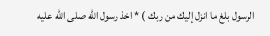الرسول بلغ ما انزل إليك من ربك ) * اخذ رسول الله صلى الله عليه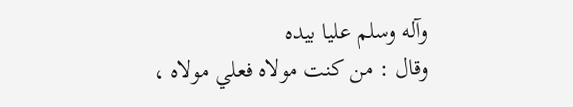وآله وسلم عليا بيده
وقال : من كنت مولاه فعلي مولاه ،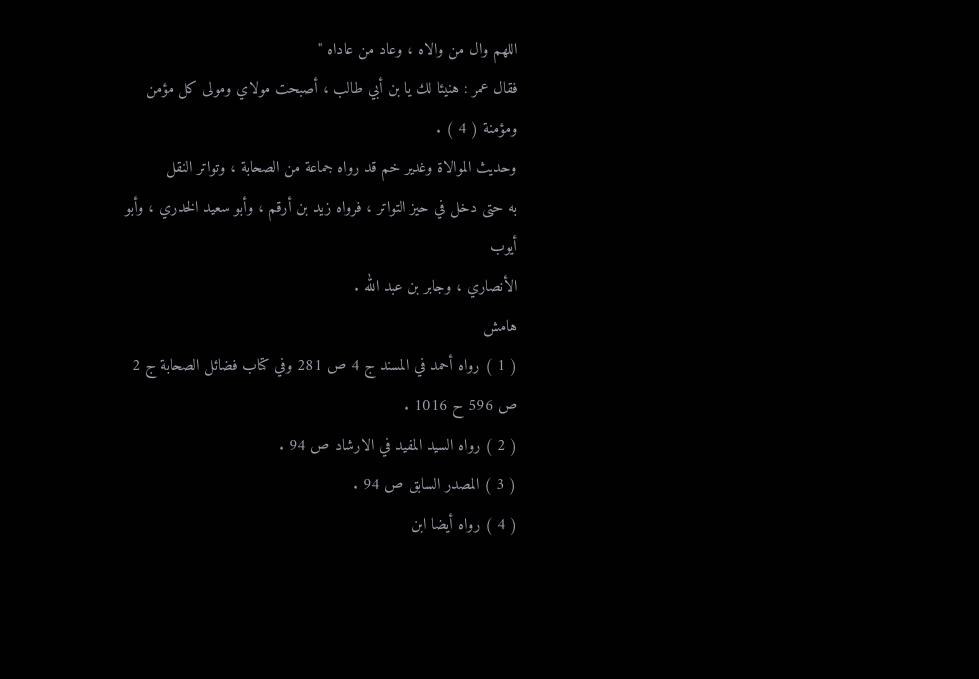اللهم وال من والاه ، وعاد من عاداه "
فقال عمر : هنيئا لك يا بن أبي طالب ، أصبحت مولاي ومولى كل مؤمن
ومؤمنة ( 4 ) .
وحديث الموالاة وغدير خم قد رواه جماعة من الصحابة ، وتواتر النقل
به حتى دخل في حيز التواتر ، فرواه زيد بن أرقم ، وأبو سعيد الخدري ، وأبو أيوب
الأنصاري ، وجابر بن عبد الله .
هامش
( 1 ) رواه أحمد في المسند ج 4 ص 281 وفي كتاب فضائل الصحابة ج 2 ص 596 ح 1016 .
( 2 ) رواه السيد المفيد في الارشاد ص 94 .
( 3 ) المصدر السابق ص 94 .
( 4 ) رواه أيضا ابن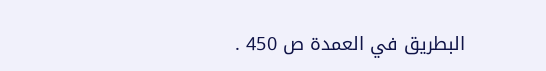البطريق في العمدة ص 450 .